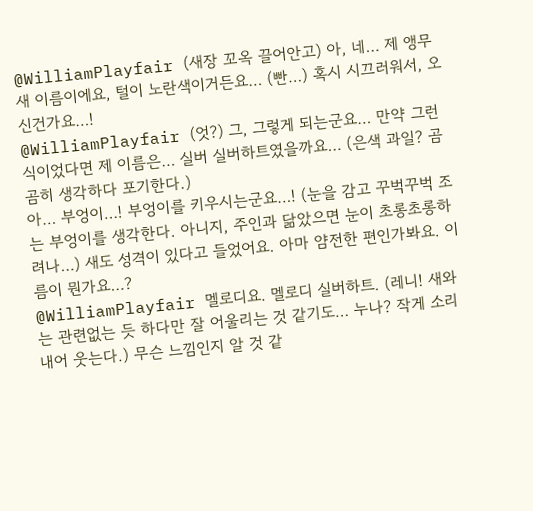@WilliamPlayfair (새장 꼬옥 끌어안고) 아, 네… 제 앵무새 이름이에요, 털이 노란색이거든요… (빤…) 혹시 시끄러워서, 오신건가요…!
@WilliamPlayfair (엇?) 그, 그렇게 되는군요… 만약 그런 식이었다면 제 이름은… 실버 실버하트였을까요… (은색 과일? 곰곰히 생각하다 포기한다.)
아… 부엉이…! 부엉이를 키우시는군요…! (눈을 감고 꾸벅꾸벅 조는 부엉이를 생각한다. 아니지, 주인과 닮았으면 눈이 초롱초롱하려나…) 새도 성격이 있다고 들었어요. 아마 얌전한 편인가봐요. 이름이 뭔가요…?
@WilliamPlayfair 멜로디요. 멜로디 실버하트. (레니! 새와는 관련없는 듯 하다만 잘 어울리는 것 같기도… 누나? 작게 소리내어 웃는다.) 무슨 느낌인지 알 것 같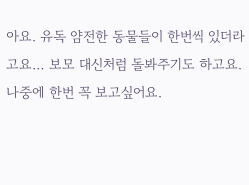아요. 유독 얌전한 동물들이 한번씩 있더라고요… 보모 대신처럼 돌봐주기도 하고요. 나중에 한번 꼭 보고싶어요.